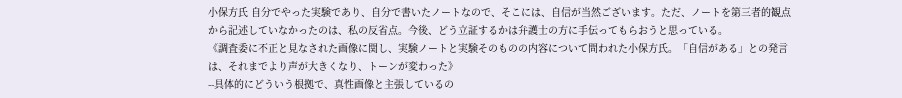小保方氏 自分でやった実験であり、自分で書いたノートなので、そこには、自信が当然ございます。ただ、ノートを第三者的観点から記述していなかったのは、私の反省点。今後、どう立証するかは弁護士の方に手伝ってもらおうと思っている。
《調査委に不正と見なされた画像に関し、実験ノートと実験そのものの内容について問われた小保方氏。「自信がある」との発言は、それまでより声が大きくなり、トーンが変わった》
--具体的にどういう根拠で、真性画像と主張しているの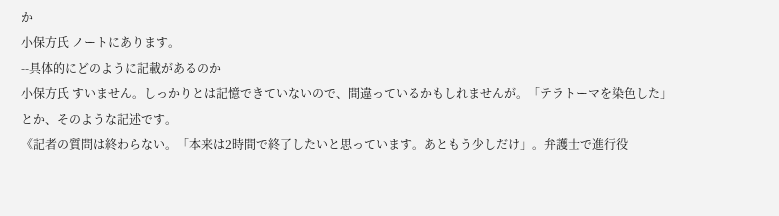か
小保方氏 ノートにあります。
--具体的にどのように記載があるのか
小保方氏 すいません。しっかりとは記憶できていないので、間違っているかもしれませんが。「テラトーマを染色した」とか、そのような記述です。
《記者の質問は終わらない。「本来は2時間で終了したいと思っています。あともう少しだけ」。弁護士で進行役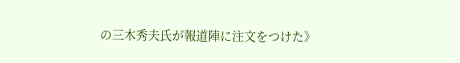の三木秀夫氏が報道陣に注文をつけた》